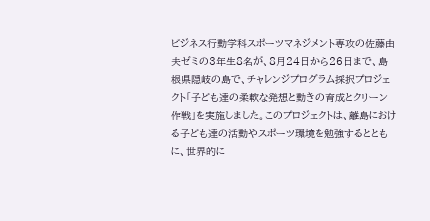ビジネス行動学科スポーツマネジメント専攻の佐藤由夫ゼミの3年生8名が、8月24日から26日まで、島根県隠岐の島で、チャレンジプログラム採択プロジェクト「子ども達の柔軟な発想と動きの育成とクリーン作戦」を実施しました。このプロジェクトは、離島における子ども達の活動やスポーツ環境を勉強するとともに、世界的に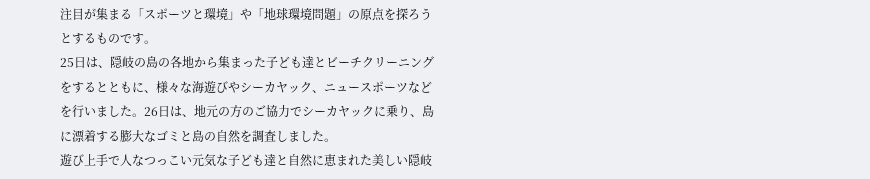注目が集まる「スポーツと環境」や「地球環境問題」の原点を探ろうとするものです。
25日は、隠岐の島の各地から集まった子ども達とビーチクリーニングをするとともに、様々な海遊びやシーカヤック、ニュースポーツなどを行いました。26日は、地元の方のご協力でシーカヤックに乗り、島に漂着する膨大なゴミと島の自然を調査しました。
遊び上手で人なつっこい元気な子ども達と自然に恵まれた美しい隠岐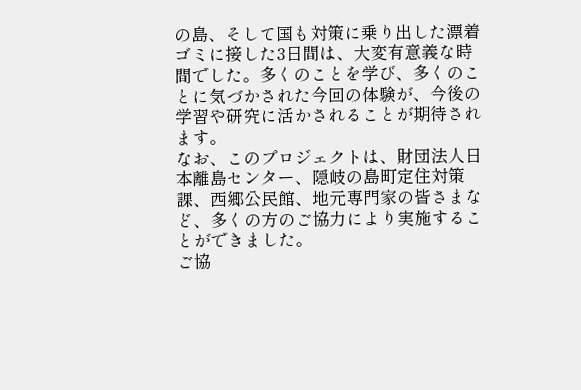の島、そして国も対策に乗り出した漂着ゴミに接した3日間は、大変有意義な時間でした。多くのことを学び、多くのことに気づかされた今回の体験が、今後の学習や研究に活かされることが期待されます。
なお、このプロジェクトは、財団法人日本離島センター、隠岐の島町定住対策課、西郷公民館、地元専門家の皆さまなど、多くの方のご協力により実施することができました。
ご協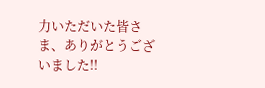力いただいた皆さま、ありがとうございました!!